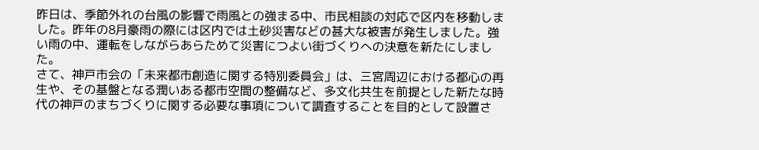昨日は、季節外れの台風の影響で雨風との強まる中、市民相談の対応で区内を移動しました。昨年の8月豪雨の際には区内では土砂災害などの甚大な被害が発生しました。強い雨の中、運転をしながらあらためて災害につよい街づくりへの決意を新たにしました。
さて、神戸市会の「未来都市創造に関する特別委員会」は、三宮周辺における都心の再生や、その基盤となる潤いある都市空間の整備など、多文化共生を前提とした新たな時代の神戸のまちづくりに関する必要な事項について調査することを目的として設置さ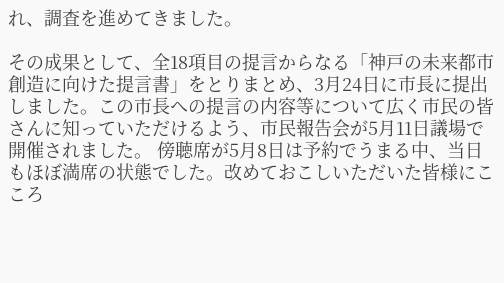れ、調査を進めてきました。

その成果として、全18項目の提言からなる「神戸の未来都市創造に向けた提言書」をとりまとめ、3月24日に市長に提出しました。この市長への提言の内容等について広く市民の皆さんに知っていただけるよう、市民報告会が5月11日議場で開催されました。 傍聴席が5月8日は予約でうまる中、当日もほぼ満席の状態でした。改めておこしいただいた皆様にこころ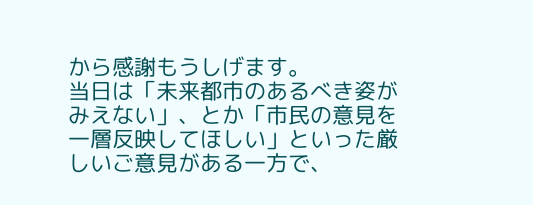から感謝もうしげます。
当日は「未来都市のあるべき姿がみえない」、とか「市民の意見を一層反映してほしい」といった厳しいご意見がある一方で、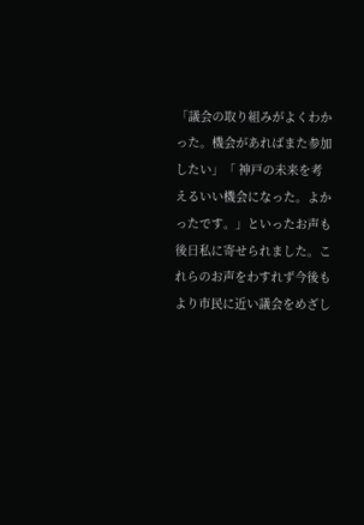「議会の取り組みがよくわかった。機会があればまた参加したい」「 神戸の未来を考えるいい機会になった。よかったです。」といったお声も後日私に寄せられました。これらのお声をわすれず今後もより市民に近い議会をめざし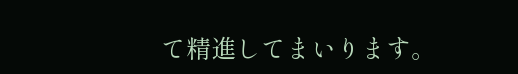て精進してまいります。